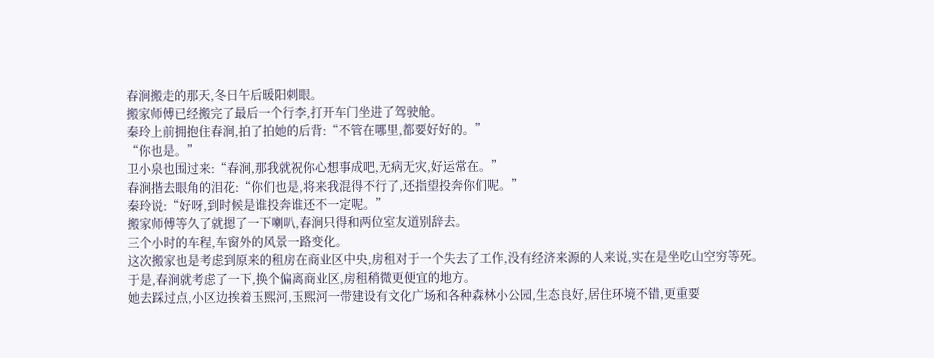春涧搬走的那天,冬日午后暖阳刺眼。
搬家师傅已经搬完了最后一个行李,打开车门坐进了驾驶舱。
秦玲上前拥抱住春涧,拍了拍她的后背:“不管在哪里,都要好好的。”
“你也是。”
卫小泉也围过来:“春涧,那我就祝你心想事成吧,无病无灾,好运常在。”
春涧揩去眼角的泪花:“你们也是,将来我混得不行了,还指望投奔你们呢。”
秦玲说:“好呀,到时候是谁投奔谁还不一定呢。”
搬家师傅等久了就摁了一下喇叭,春涧只得和两位室友道别辞去。
三个小时的车程,车窗外的风景一路变化。
这次搬家也是考虑到原来的租房在商业区中央,房租对于一个失去了工作,没有经济来源的人来说,实在是坐吃山空穷等死。
于是,春涧就考虑了一下,换个偏离商业区,房租稍微更便宜的地方。
她去踩过点,小区边挨着玉熙河,玉熙河一带建设有文化广场和各种森林小公园,生态良好,居住环境不错,更重要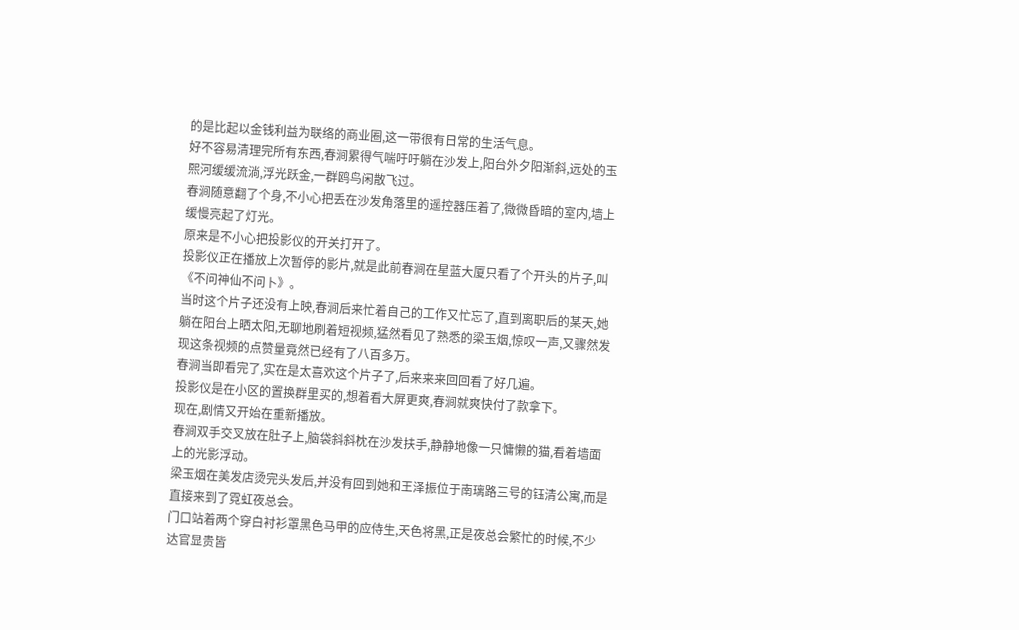的是比起以金钱利益为联络的商业圈,这一带很有日常的生活气息。
好不容易清理完所有东西,春涧累得气喘吁吁躺在沙发上,阳台外夕阳渐斜,远处的玉熙河缓缓流淌,浮光跃金,一群鸥鸟闲散飞过。
春涧随意翻了个身,不小心把丢在沙发角落里的遥控器压着了,微微昏暗的室内,墙上缓慢亮起了灯光。
原来是不小心把投影仪的开关打开了。
投影仪正在播放上次暂停的影片,就是此前春涧在星蓝大厦只看了个开头的片子,叫《不问神仙不问卜》。
当时这个片子还没有上映,春涧后来忙着自己的工作又忙忘了,直到离职后的某天,她躺在阳台上晒太阳,无聊地刷着短视频,猛然看见了熟悉的梁玉烟,惊叹一声,又骤然发现这条视频的点赞量竟然已经有了八百多万。
春涧当即看完了,实在是太喜欢这个片子了,后来来来回回看了好几遍。
投影仪是在小区的置换群里买的,想着看大屏更爽,春涧就爽快付了款拿下。
现在,剧情又开始在重新播放。
春涧双手交叉放在肚子上,脑袋斜斜枕在沙发扶手,静静地像一只慵懒的猫,看着墙面上的光影浮动。
梁玉烟在美发店烫完头发后,并没有回到她和王泽振位于南璃路三号的钰清公寓,而是直接来到了霓虹夜总会。
门口站着两个穿白衬衫罩黑色马甲的应侍生,天色将黑,正是夜总会繁忙的时候,不少达官显贵皆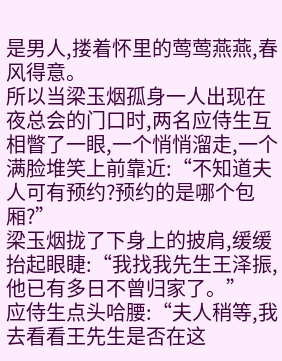是男人,搂着怀里的莺莺燕燕,春风得意。
所以当梁玉烟孤身一人出现在夜总会的门口时,两名应侍生互相瞥了一眼,一个悄悄溜走,一个满脸堆笑上前靠近:“不知道夫人可有预约?预约的是哪个包厢?”
梁玉烟拢了下身上的披肩,缓缓抬起眼睫:“我找我先生王泽振,他已有多日不曾归家了。”
应侍生点头哈腰:“夫人稍等,我去看看王先生是否在这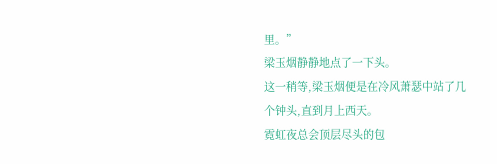里。”
梁玉烟静静地点了一下头。
这一稍等,梁玉烟便是在冷风萧瑟中站了几个钟头,直到月上西天。
霓虹夜总会顶层尽头的包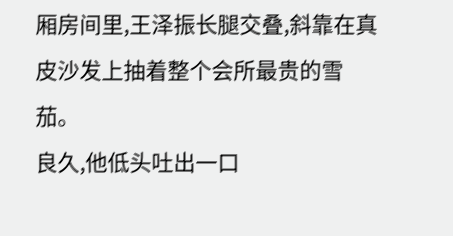厢房间里,王泽振长腿交叠,斜靠在真皮沙发上抽着整个会所最贵的雪茄。
良久,他低头吐出一口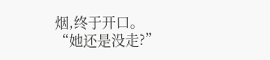烟,终于开口。
“她还是没走?”